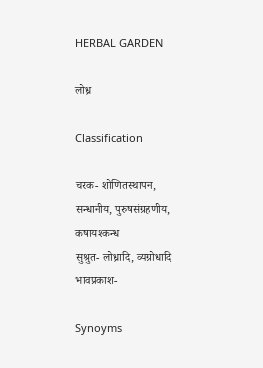HERBAL GARDEN

लोध्र

Classification

चरक- शोणितस्थापन, सन्धानीय, पुरुषसंग्रहणीय, कषायश्कन्ध
सुश्रुत- लोध्रादि, व्यग्रोधादि
भावप्रकाश-

Synoyms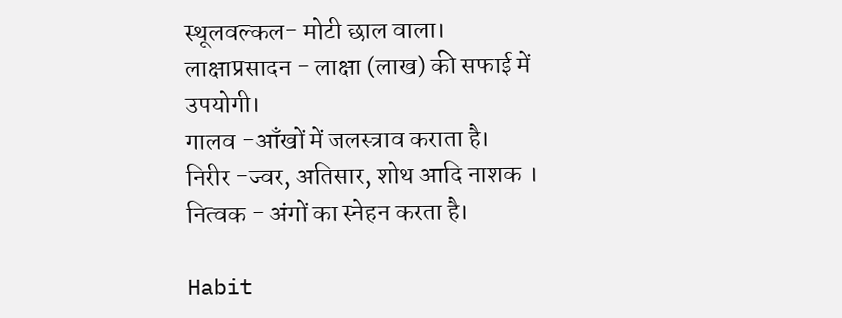स्थूलवल्कल- मोटी छाल वाला।
लाक्षाप्रसादन - लाक्षा (लाख) की सफाई में उपयोगी।
गालव -आँखों में जलस्त्राव कराता है।
निरीर -ज्वर, अतिसार, शोथ आदि नाशक ।
नित्वक - अंगों का स्नेहन करता है।

Habit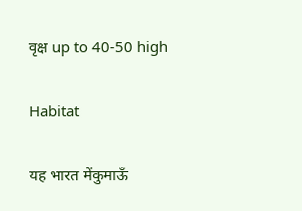वृक्ष up to 40-50 high

Habitat

यह भारत मेंकुमाऊँ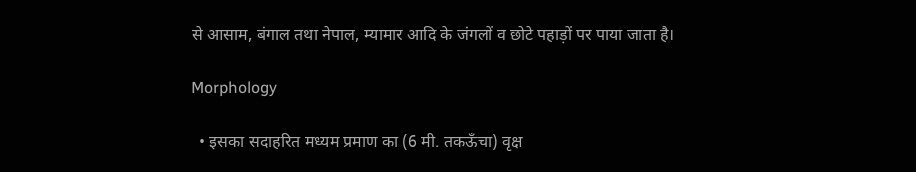से आसाम, बंगाल तथा नेपाल, म्यामार आदि के जंगलों व छोटे पहाड़ों पर पाया जाता है।

Morphology

  • इसका सदाहरित मध्यम प्रमाण का (6 मी. तकऊँचा) वृक्ष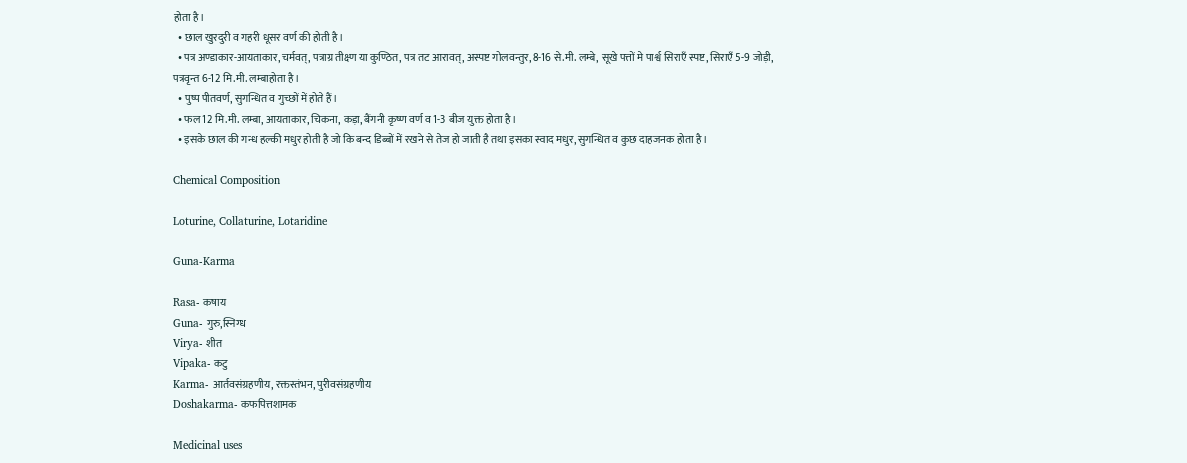होता है।
  • छाल खुरदुरी व गहरी धूसर वर्ण की होती है।
  • पत्र अण्डाकार-आयताकार, चर्मवत्, पत्राग्र तीक्ष्ण या कुण्ठित, पत्र तट आरावत्, अस्पष्ट गोलवन्तुर, 8-16 से.मी. लम्बे, सूखे पत्तों मे पार्श्व सिराएँ स्पष्ट, सिराएँ 5-9 जोड़ी, पत्रवृन्त 6-12 मि.मी. लम्बाहोता है।
  • पुष्प पीतवर्ण, सुगन्धित व गुच्छों में होते हैं।
  • फल 12 मि.मी. लम्बा, आयताकार, चिकना, कड़ा, बैंगनी कृष्ण वर्ण व 1-3 बीज युक्त होता है।
  • इसके छाल की गन्ध हल्की मधुर होती है जो कि बन्द डिब्बों में रखने से तेज हो जाती है तथा इसका स्वाद मधुर, सुगन्धित व कुछ दाहजनक होता है।

Chemical Composition

Loturine, Collaturine, Lotaridine

Guna-Karma

Rasa- कषाय
Guna- गुरु,स्निग्ध
Virya- शीत
Vipaka- कटु
Karma- आर्तवसंग्रहणीय, रक्तस्तंभन, पुरीवसंग्रहणीय
Doshakarma- कफपित्तशामक

Medicinal uses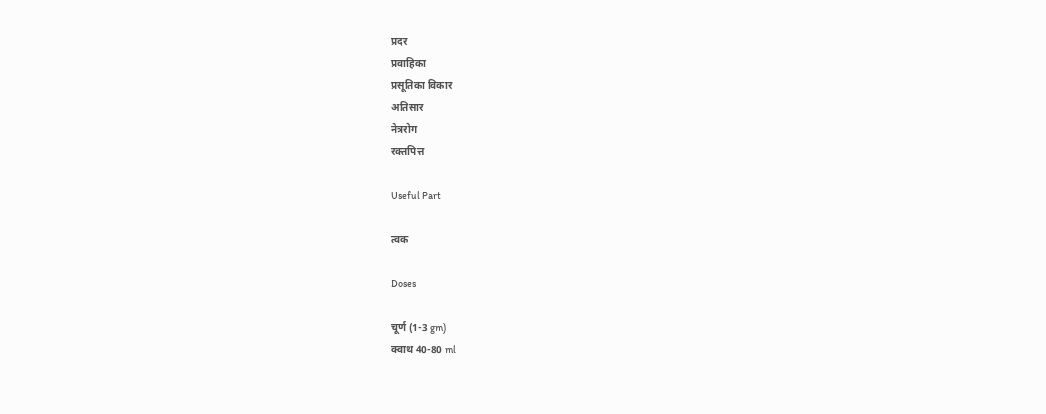प्रदर
प्रवाहिका
प्रसूतिका विकार
अतिसार
नेत्ररोग
रक्तपित्त

Useful Part

त्वक

Doses

चूर्ण (1-3 gm)
क्वाथ 40-80 ml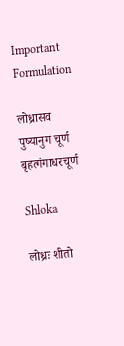Important Formulation

लोध्रासव
पुष्यानुग चूर्ण
बृहत्गंगाधरचूर्ण

Shloka

लोध्रः शीतो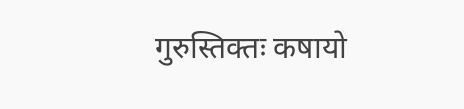गुरुस्तिक्तः कषायो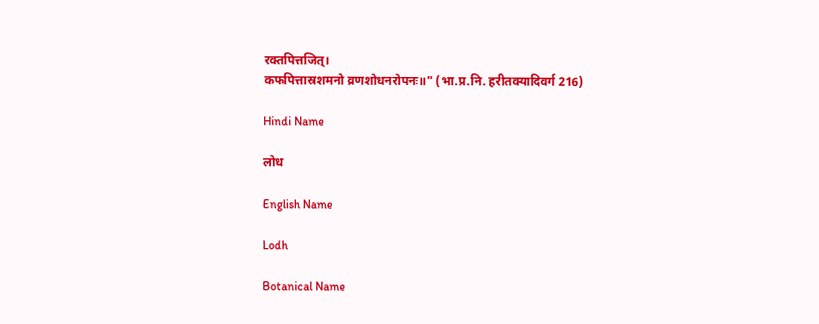रक्तपित्तजित्।
कफपित्तास्रशमनो व्रणशोधनरोपनः॥" (भा.प्र.नि. हरीतक्यादिवर्ग 216)

Hindi Name

लोध

English Name

Lodh

Botanical Name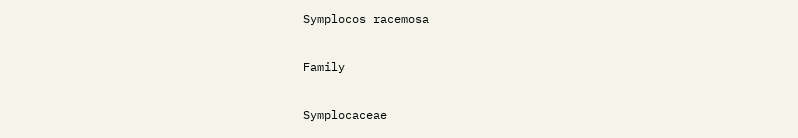Symplocos racemosa

Family

Symplocaceae